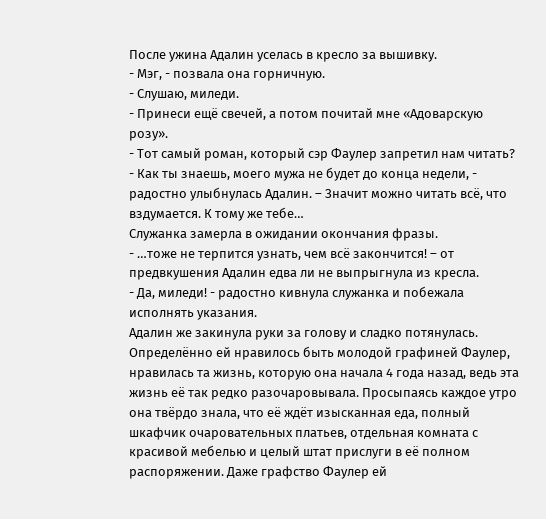После ужина Адалин уселась в кресло за вышивку.
- Мэг, - позвала она горничную.
- Слушаю, миледи.
- Принеси ещё свечей, а потом почитай мне «Адоварскую розу».
- Тот самый роман, который сэр Фаулер запретил нам читать?
- Как ты знаешь, моего мужа не будет до конца недели, - радостно улыбнулась Адалин. – Значит можно читать всё, что вздумается. К тому же тебе…
Служанка замерла в ожидании окончания фразы.
- …тоже не терпится узнать, чем всё закончится! – от предвкушения Адалин едва ли не выпрыгнула из кресла.
- Да, миледи! - радостно кивнула служанка и побежала исполнять указания.
Адалин же закинула руки за голову и сладко потянулась. Определённо ей нравилось быть молодой графиней Фаулер, нравилась та жизнь, которую она начала 4 года назад, ведь эта жизнь её так редко разочаровывала. Просыпаясь каждое утро она твёрдо знала, что её ждёт изысканная еда, полный шкафчик очаровательных платьев, отдельная комната с красивой мебелью и целый штат прислуги в её полном распоряжении. Даже графство Фаулер ей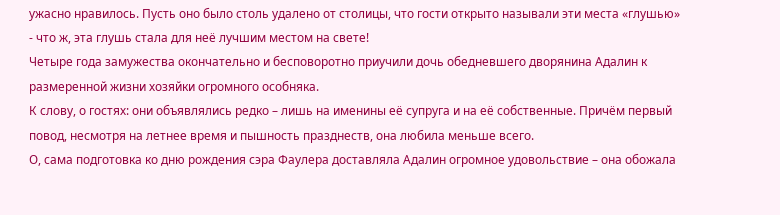ужасно нравилось. Пусть оно было столь удалено от столицы, что гости открыто называли эти места «глушью» - что ж, эта глушь стала для неё лучшим местом на свете!
Четыре года замужества окончательно и бесповоротно приучили дочь обедневшего дворянина Адалин к размеренной жизни хозяйки огромного особняка.
К слову, о гостях: они объявлялись редко – лишь на именины её супруга и на её собственные. Причём первый повод, несмотря на летнее время и пышность празднеств, она любила меньше всего.
О, сама подготовка ко дню рождения сэра Фаулера доставляла Адалин огромное удовольствие – она обожала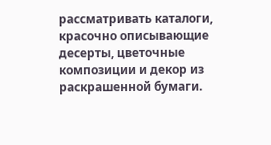рассматривать каталоги, красочно описывающие десерты, цветочные композиции и декор из раскрашенной бумаги.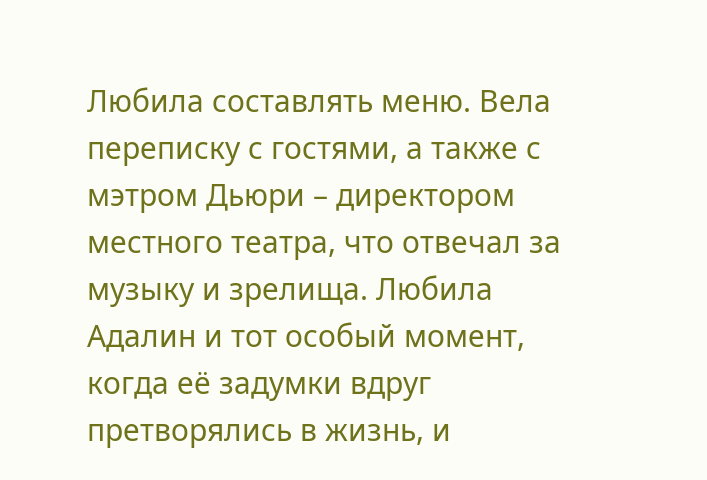Любила составлять меню. Вела переписку с гостями, а также с мэтром Дьюри – директором местного театра, что отвечал за музыку и зрелища. Любила Адалин и тот особый момент, когда её задумки вдруг претворялись в жизнь, и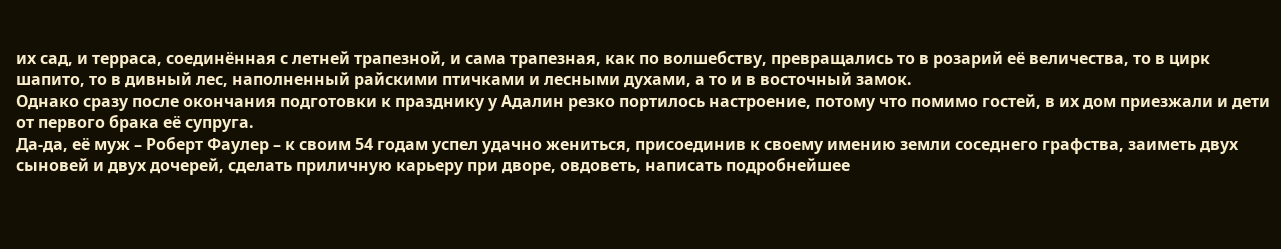их сад, и терраса, соединённая с летней трапезной, и сама трапезная, как по волшебству, превращались то в розарий её величества, то в цирк шапито, то в дивный лес, наполненный райскими птичками и лесными духами, а то и в восточный замок.
Однако сразу после окончания подготовки к празднику у Адалин резко портилось настроение, потому что помимо гостей, в их дом приезжали и дети от первого брака её супруга.
Да-да, её муж – Роберт Фаулер – к своим 54 годам успел удачно жениться, присоединив к своему имению земли соседнего графства, заиметь двух сыновей и двух дочерей, сделать приличную карьеру при дворе, овдоветь, написать подробнейшее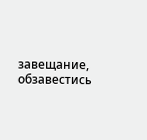завещание, обзавестись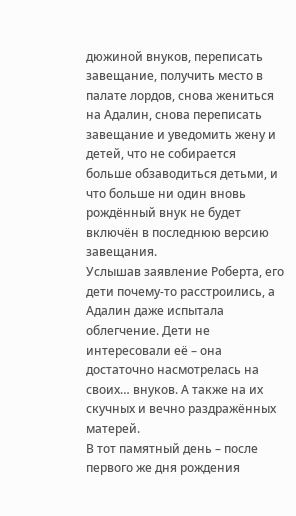дюжиной внуков, переписать завещание, получить место в палате лордов, снова жениться на Адалин, снова переписать завещание и уведомить жену и детей, что не собирается больше обзаводиться детьми, и что больше ни один вновь рождённый внук не будет включён в последнюю версию завещания.
Услышав заявление Роберта, его дети почему-то расстроились, а Адалин даже испытала облегчение. Дети не интересовали её – она достаточно насмотрелась на своих… внуков. А также на их скучных и вечно раздражённых матерей.
В тот памятный день – после первого же дня рождения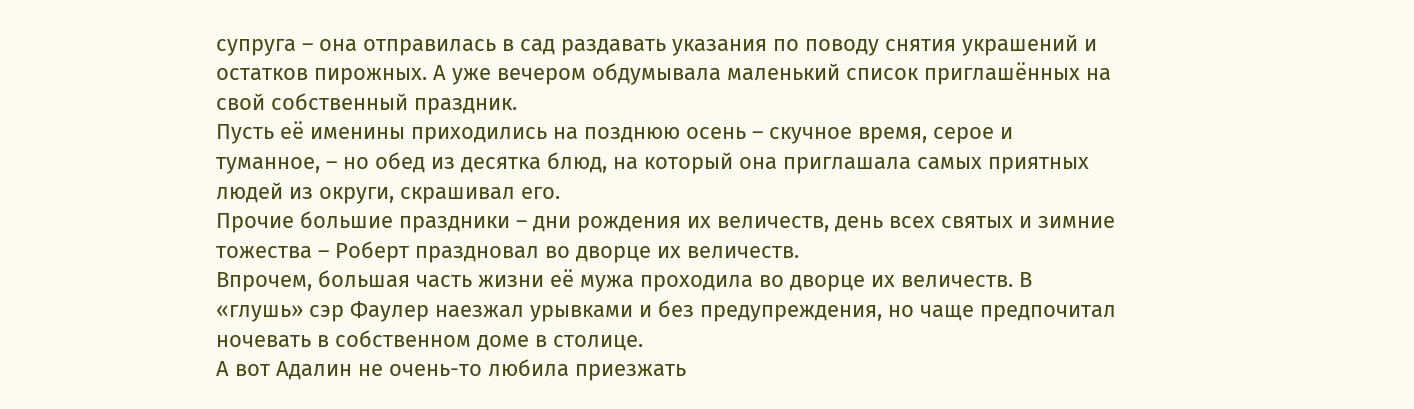супруга – она отправилась в сад раздавать указания по поводу снятия украшений и остатков пирожных. А уже вечером обдумывала маленький список приглашённых на свой собственный праздник.
Пусть её именины приходились на позднюю осень – скучное время, серое и туманное, – но обед из десятка блюд, на который она приглашала самых приятных людей из округи, скрашивал его.
Прочие большие праздники – дни рождения их величеств, день всех святых и зимние тожества – Роберт праздновал во дворце их величеств.
Впрочем, большая часть жизни её мужа проходила во дворце их величеств. В «глушь» сэр Фаулер наезжал урывками и без предупреждения, но чаще предпочитал ночевать в собственном доме в столице.
А вот Адалин не очень-то любила приезжать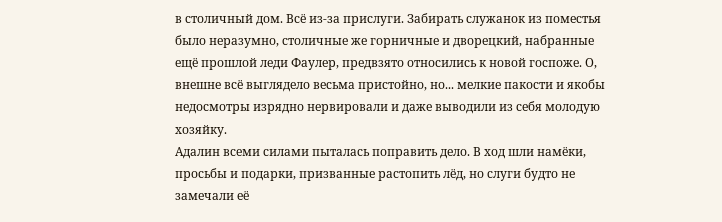в столичный дом. Всё из-за прислуги. Забирать служанок из поместья было неразумно, столичные же горничные и дворецкий, набранные ещё прошлой леди Фаулер, предвзято относились к новой госпоже. О, внешне всё выглядело весьма пристойно, но... мелкие пакости и якобы недосмотры изрядно нервировали и даже выводили из себя молодую хозяйку.
Адалин всеми силами пыталась поправить дело. В ход шли намёки, просьбы и подарки, призванные растопить лёд, но слуги будто не замечали её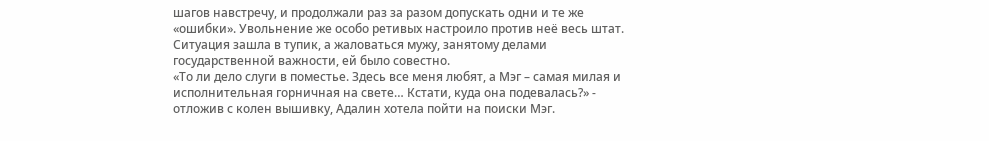шагов навстречу, и продолжали раз за разом допускать одни и те же «ошибки». Увольнение же особо ретивых настроило против неё весь штат. Ситуация зашла в тупик, а жаловаться мужу, занятому делами государственной важности, ей было совестно.
«То ли дело слуги в поместье. Здесь все меня любят, а Мэг – самая милая и исполнительная горничная на свете… Кстати, куда она подевалась?» - отложив с колен вышивку, Адалин хотела пойти на поиски Мэг.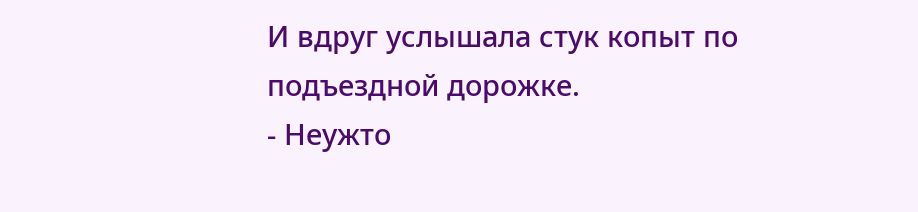И вдруг услышала стук копыт по подъездной дорожке.
- Неужто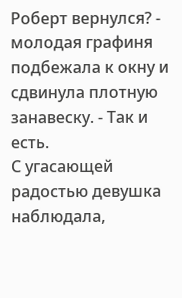Роберт вернулся? - молодая графиня подбежала к окну и сдвинула плотную занавеску. - Так и есть.
С угасающей радостью девушка наблюдала,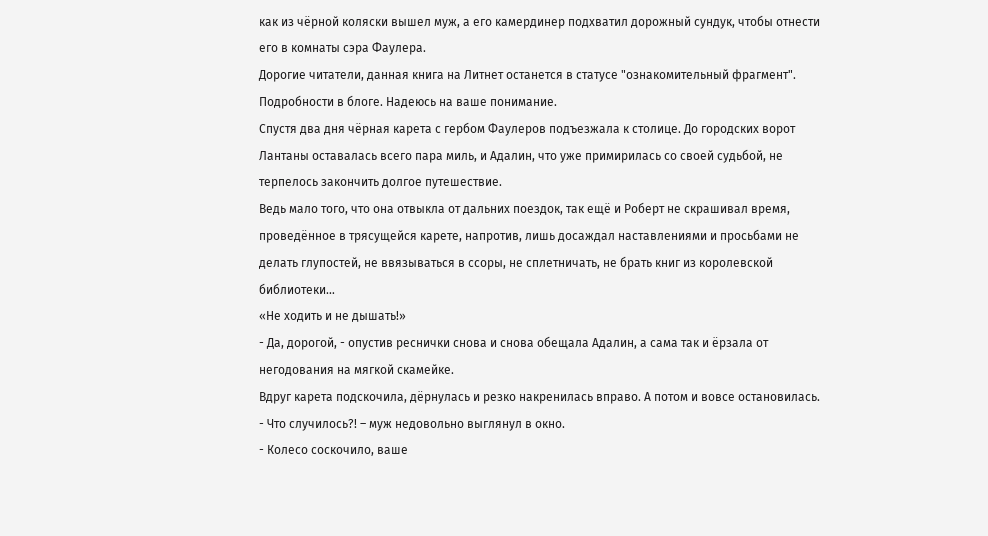как из чёрной коляски вышел муж, а его камердинер подхватил дорожный сундук, чтобы отнести его в комнаты сэра Фаулера.
Дорогие читатели, данная книга на Литнет останется в статусе "ознакомительный фрагмент". Подробности в блоге. Надеюсь на ваше понимание.
Спустя два дня чёрная карета с гербом Фаулеров подъезжала к столице. До городских ворот Лантаны оставалась всего пара миль, и Адалин, что уже примирилась со своей судьбой, не терпелось закончить долгое путешествие.
Ведь мало того, что она отвыкла от дальних поездок, так ещё и Роберт не скрашивал время, проведённое в трясущейся карете, напротив, лишь досаждал наставлениями и просьбами не делать глупостей, не ввязываться в ссоры, не сплетничать, не брать книг из королевской библиотеки…
«Не ходить и не дышать!»
- Да, дорогой, - опустив реснички снова и снова обещала Адалин, а сама так и ёрзала от негодования на мягкой скамейке.
Вдруг карета подскочила, дёрнулась и резко накренилась вправо. А потом и вовсе остановилась.
- Что случилось?! – муж недовольно выглянул в окно.
- Колесо соскочило, ваше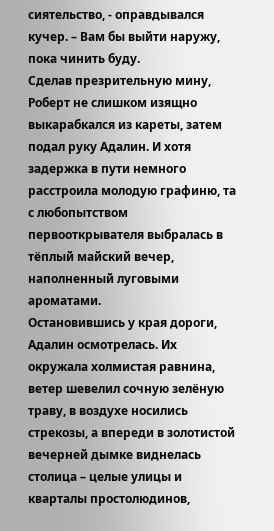сиятельство, - оправдывался кучер. – Вам бы выйти наружу, пока чинить буду.
Сделав презрительную мину, Роберт не слишком изящно выкарабкался из кареты, затем подал руку Адалин. И хотя задержка в пути немного расстроила молодую графиню, та с любопытством первооткрывателя выбралась в тёплый майский вечер, наполненный луговыми ароматами.
Остановившись у края дороги, Адалин осмотрелась. Их окружала холмистая равнина, ветер шевелил сочную зелёную траву, в воздухе носились стрекозы, а впереди в золотистой вечерней дымке виднелась столица – целые улицы и кварталы простолюдинов,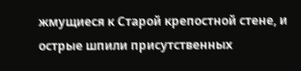жмущиеся к Старой крепостной стене, и острые шпили присутственных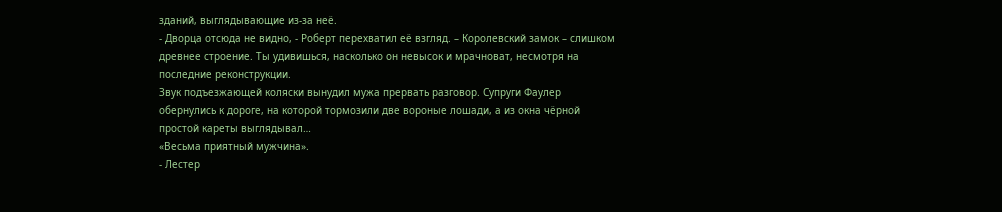зданий, выглядывающие из-за неё.
- Дворца отсюда не видно, - Роберт перехватил её взгляд. – Королевский замок – слишком древнее строение. Ты удивишься, насколько он невысок и мрачноват, несмотря на последние реконструкции.
Звук подъезжающей коляски вынудил мужа прервать разговор. Супруги Фаулер обернулись к дороге, на которой тормозили две вороные лошади, а из окна чёрной простой кареты выглядывал…
«Весьма приятный мужчина».
- Лестер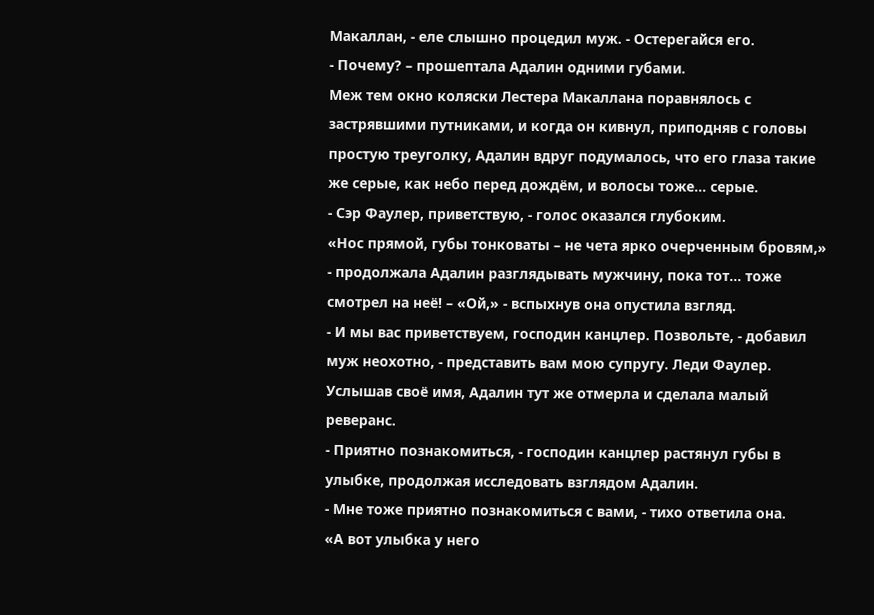Макаллан, - еле слышно процедил муж. - Остерегайся его.
- Почему? – прошептала Адалин одними губами.
Меж тем окно коляски Лестера Макаллана поравнялось с застрявшими путниками, и когда он кивнул, приподняв с головы простую треуголку, Адалин вдруг подумалось, что его глаза такие же серые, как небо перед дождём, и волосы тоже… серые.
- Сэр Фаулер, приветствую, - голос оказался глубоким.
«Нос прямой, губы тонковаты – не чета ярко очерченным бровям,» - продолжала Адалин разглядывать мужчину, пока тот… тоже смотрел на неё! – «Ой,» - вспыхнув она опустила взгляд.
- И мы вас приветствуем, господин канцлер. Позвольте, - добавил муж неохотно, - представить вам мою супругу. Леди Фаулер.
Услышав своё имя, Адалин тут же отмерла и сделала малый реверанс.
- Приятно познакомиться, - господин канцлер растянул губы в улыбке, продолжая исследовать взглядом Адалин.
- Мне тоже приятно познакомиться с вами, - тихо ответила она.
«А вот улыбка у него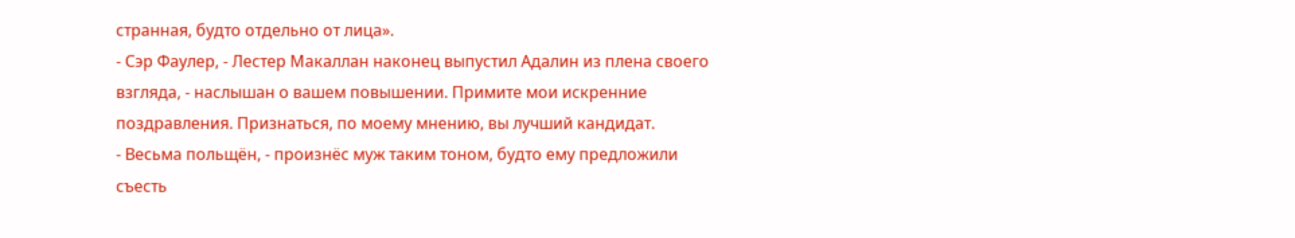странная, будто отдельно от лица».
- Сэр Фаулер, - Лестер Макаллан наконец выпустил Адалин из плена своего взгляда, - наслышан о вашем повышении. Примите мои искренние поздравления. Признаться, по моему мнению, вы лучший кандидат.
- Весьма польщён, - произнёс муж таким тоном, будто ему предложили съесть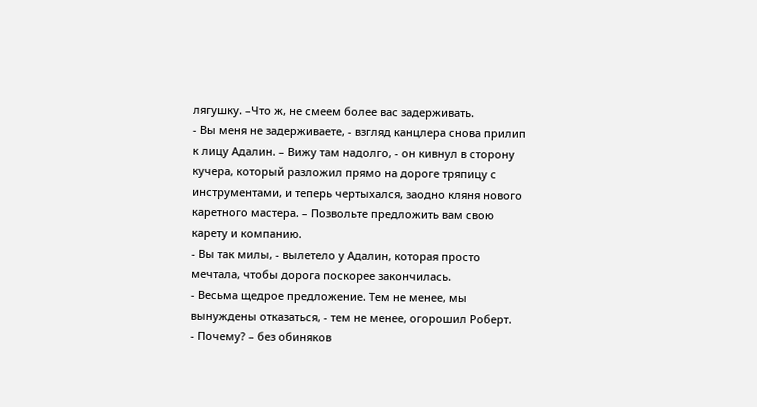лягушку. –Что ж, не смеем более вас задерживать.
- Вы меня не задерживаете, - взгляд канцлера снова прилип к лицу Адалин. – Вижу там надолго, - он кивнул в сторону кучера, который разложил прямо на дороге тряпицу с инструментами, и теперь чертыхался, заодно кляня нового каретного мастера. – Позвольте предложить вам свою карету и компанию.
- Вы так милы, - вылетело у Адалин, которая просто мечтала, чтобы дорога поскорее закончилась.
- Весьма щедрое предложение. Тем не менее, мы вынуждены отказаться, - тем не менее, огорошил Роберт.
- Почему? – без обиняков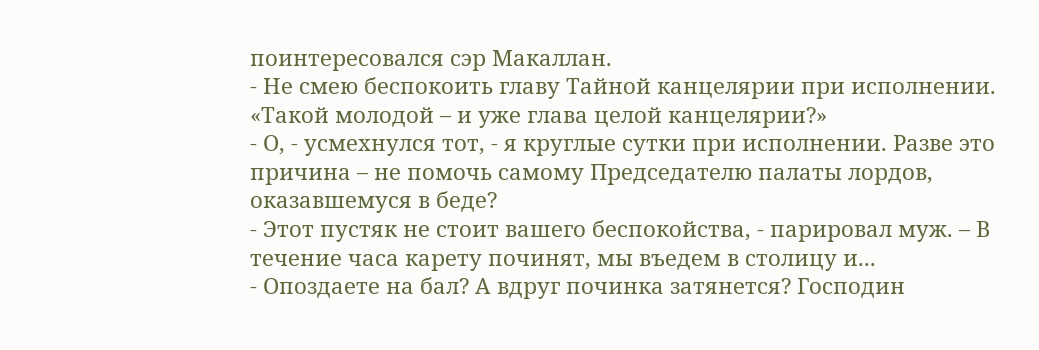поинтересовался сэр Макаллан.
- Не смею беспокоить главу Тайной канцелярии при исполнении.
«Такой молодой – и уже глава целой канцелярии?»
- О, - усмехнулся тот, - я круглые сутки при исполнении. Разве это причина – не помочь самому Председателю палаты лордов, оказавшемуся в беде?
- Этот пустяк не стоит вашего беспокойства, - парировал муж. – В течение часа карету починят, мы въедем в столицу и...
- Опоздаете на бал? А вдруг починка затянется? Господин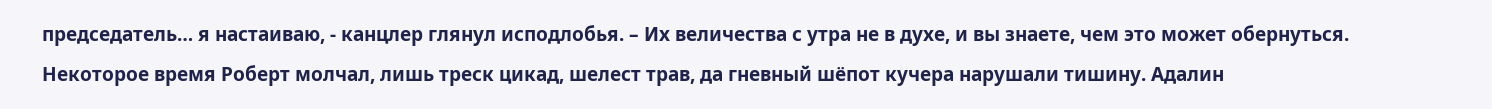председатель… я настаиваю, - канцлер глянул исподлобья. – Их величества с утра не в духе, и вы знаете, чем это может обернуться.
Некоторое время Роберт молчал, лишь треск цикад, шелест трав, да гневный шёпот кучера нарушали тишину. Адалин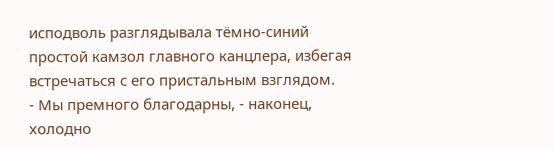исподволь разглядывала тёмно-синий простой камзол главного канцлера, избегая встречаться с его пристальным взглядом.
- Мы премного благодарны, - наконец, холодно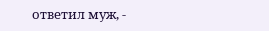ответил муж, -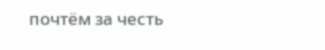почтём за честь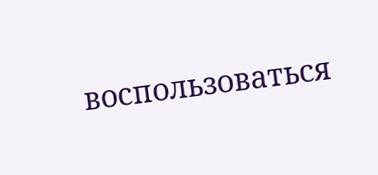воспользоваться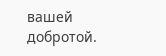вашей добротой.